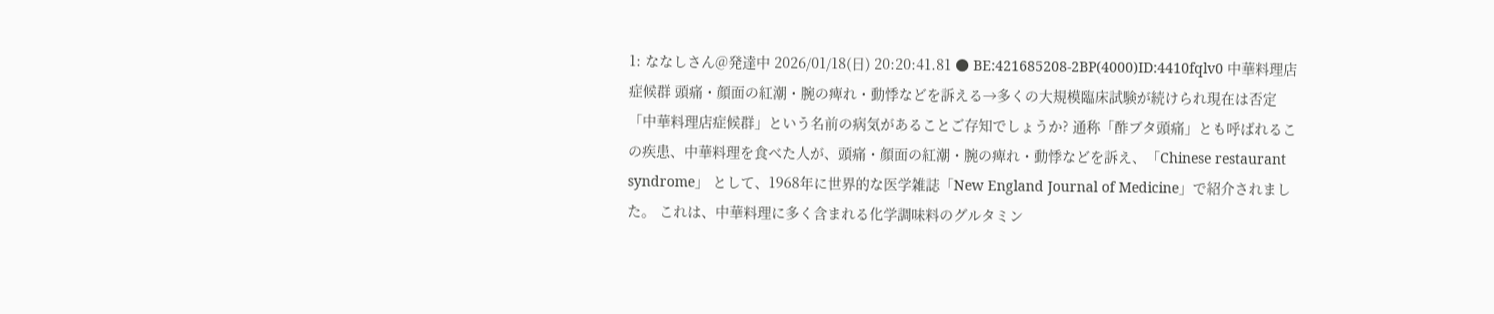1: ななしさん@発達中 2026/01/18(日) 20:20:41.81 ● BE:421685208-2BP(4000)ID:4410fqlv0 中華料理店症候群 頭痛・顔面の紅潮・腕の痺れ・動悸などを訴える→多くの大規模臨床試験が続けられ現在は否定 「中華料理店症候群」という名前の病気があることご存知でしょうか? 通称「酢ブタ頭痛」とも呼ばれるこの疾患、中華料理を食べた人が、頭痛・顔面の紅潮・腕の痺れ・動悸などを訴え、「Chinese restaurant syndrome」 として、1968年に世界的な医学雑誌「New England Journal of Medicine」で紹介されました。 これは、中華料理に多く含まれる化学調味料のグルタミン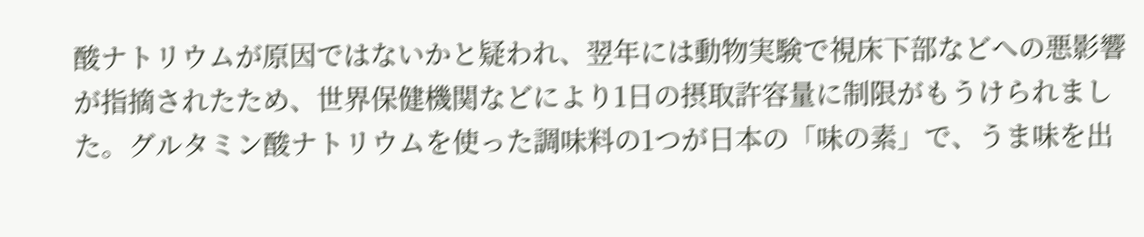酸ナトリウムが原因ではないかと疑われ、翌年には動物実験で視床下部などへの悪影響が指摘されたため、世界保健機関などにより1日の摂取許容量に制限がもうけられました。グルタミン酸ナトリウムを使った調味料の1つが日本の「味の素」で、うま味を出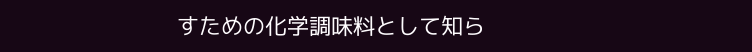すための化学調味料として知ら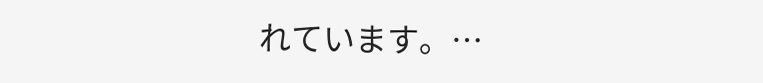れています。…